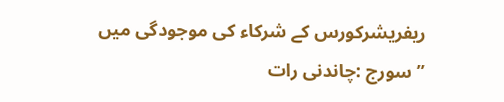ریفریشرکورس کے شرکاء کی موجودگی میں ’’سورج :چاندنی رات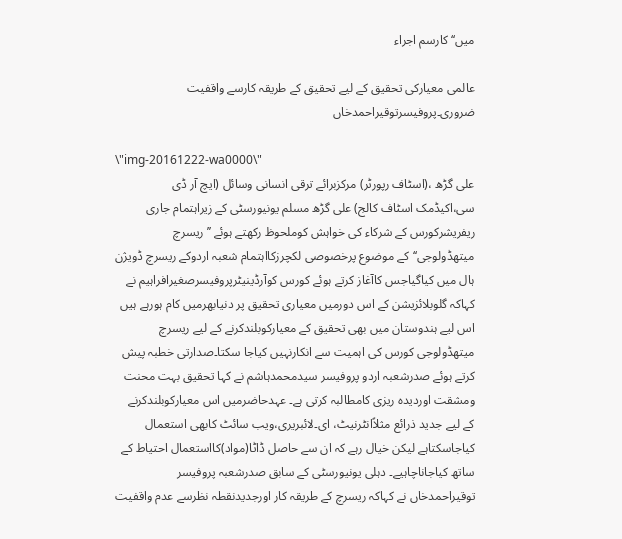میں‘‘ کارسم اجراء

عالمی معیارکی تحقیق کے لیے تحقیق کے طریقہ کارسے واقفیت ضروری۔پروفیسرتوقیراحمدخاں

\"img-20161222-wa0000\"
علی گڑھ ،(اسٹاف رپورٹر) مرکزبرائے ترقی انسانی وسائل (ایچ آر ڈی سی،اکیڈمک اسٹاف کالج) علی گڑھ مسلم یونیورسٹی کے زیراہتمام جاری ریفریشرکورس کے شرکاء کی خواہش کوملحوظ رکھتے ہوئے ’’ریسرچ میتھڈولوجی‘‘کے موضوع پرخصوصی لکچرزکااہتمام شعبہ اردوکے ریسرچ ڈویژن ہال میں کیاگیاجس کاآغاز کرتے ہوئے کورس کوآرڈینیٹرپروفیسرصغیرافراہیم نے کہاکہ گلوبلائزیشن کے اس دورمیں معیاری تحقیق پر دنیابھرمیں کام ہورہے ہیں اس لیے ہندوستان میں بھی تحقیق کے معیارکوبلندکرنے کے لیے ریسرچ میتھڈولوجی کورس کی اہمیت سے انکارنہیں کیاجا سکتا۔صدارتی خطبہ پیش کرتے ہوئے صدرشعبہ اردو پروفیسر سیدمحمدہاشم نے کہا تحقیق بہت محنت ومشقت اوردیدہ ریزی کامطالبہ کرتی ہے۔ عہدحاضرمیں اس معیارکوبلندکرنے کے لیے جدید ذرائع مثلاًانٹرنیٹ، ای۔لائبریری،ویب سائٹ کابھی استعمال کیاجاسکتاہے لیکن خیال رہے کہ ان سے حاصل ڈاٹا(مواد)کااستعمال احتیاط کے ساتھ کیاجاناچاہیے۔ دہلی یونیورسٹی کے سابق صدرشعبہ پروفیسر توقیراحمدخاں نے کہاکہ ریسرچ کے طریقہ کار اورجدیدنقطہ نظرسے عدم واقفیت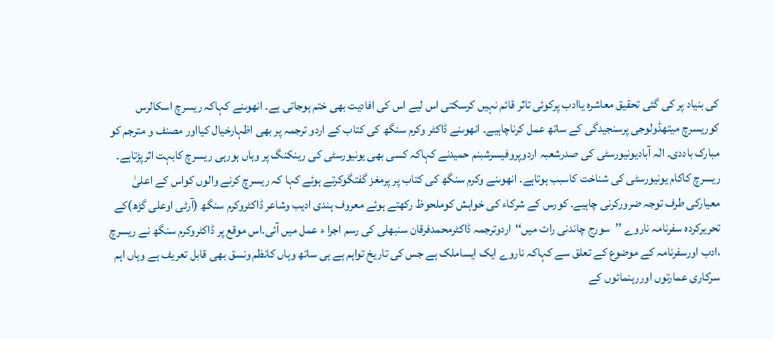کی بنیاد پر کی گئی تحقیق معاشرہ یاادب پرکوئی تاثر قائم نہیں کرسکتی اس لیے اس کی افادیت بھی ختم ہوجاتی ہے۔ انھوںنے کہاکہ ریسرچ اسکالرس کوریسرچ میتھڈولوجی پرسنجیدگی کے ساتھ عمل کرناچاہیے۔ انھوںنے ڈاکٹر وکرم سنگھ کی کتاب کے اردو ترجمہ پر بھی اظہارخیال کیااور مصنف و مترجم کو مبارک باددی۔ الٰہ آبادیونیورسٹی کی صدرشعبہ اردوپروفیسرشبنم حمیدنے کہاکہ کسی بھی یونیورسٹی کی رینکنگ پر وہاں ہورہی ریسرچ کابہت اثرپڑتاہے۔ ریسرچ کاکام یونیورسٹی کی شناخت کاسبب ہوتاہے۔ انھوںنے وکرم سنگھ کی کتاب پر پرمغز گفتگوکرتے ہوئے کہا کہ ریسرچ کرنے والوں کواس کے اعلیٰ معیارکی طرف توجہ ضرورکرنی چاہیے۔ کورس کے شرکاء کی خواہش کوملحوظ رکھتے ہوئے معروف ہندی ادیب وشاعر ڈاکٹروکرم سنگھ (آرٹی اوعلی گڑھ)کے تحریرکردہ سفرنامہ ناروے ’’سورج چاندنی رات میں‘‘اردوترجمہ ڈاکٹرمحمدفرقان سنبھلی کی رسم اجرا ء عمل میں آئی۔اس موقع پر ڈاکٹروکرم سنگھ نے ریسرچ ،ادب اورسفرنامہ کے موضوع کے تعلق سے کہاکہ ناروے ایک ایساملک ہے جس کی تاریخ تواہم ہے ہی ساتھ وہاں کانظم ونسق بھی قابل تعریف ہے وہاں اہم سرکاری عمارتوں اوررہنمائوں کے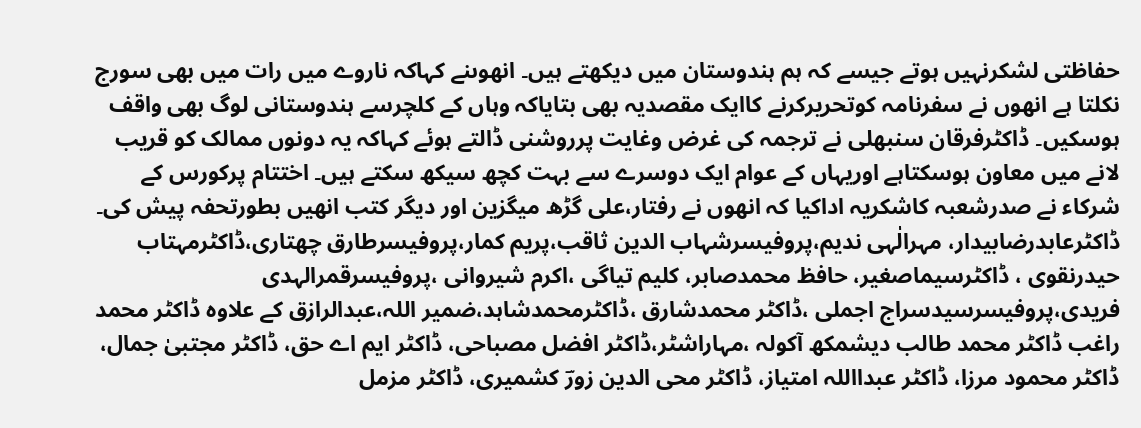حفاظتی لشکرنہیں ہوتے جیسے کہ ہم ہندوستان میں دیکھتے ہیں۔ انھوںنے کہاکہ ناروے میں رات میں بھی سورج نکلتا ہے انھوں نے سفرنامہ کوتحریرکرنے کاایک مقصدیہ بھی بتایاکہ وہاں کے کلچرسے ہندوستانی لوگ بھی واقف ہوسکیں۔ ڈاکٹرفرقان سنبھلی نے ترجمہ کی غرض وغایت پرروشنی ڈالتے ہوئے کہاکہ یہ دونوں ممالک کو قریب لانے میں معاون ہوسکتاہے اوریہاں کے عوام ایک دوسرے سے بہت کچھ سیکھ سکتے ہیں۔ اختتام پرکورس کے شرکاء نے صدرشعبہ کاشکریہ اداکیا کہ انھوں نے رفتار،علی گڑھ میگزین اور دیگر کتب انھیں بطورتحفہ پیش کی۔
ڈاکٹرعابدرضابیدار، مہرالٰہی ندیم،پروفیسرشہاب الدین ثاقب،پریم کمار،پروفیسرطارق چھتاری،ڈاکٹرمہتاب حیدرنقوی ، ڈاکٹرسیماصغیر، حافظ محمدصابر، کلیم تیاگی ،اکرم شیروانی ،پروفیسرقمرالہدی فریدی،پروفیسرسیدسراج اجملی ،ڈاکٹر محمدشارق ،ڈاکٹرمحمدشاہد،ضمیر اللہ،عبدالرازق کے علاوہ ڈاکٹر محمد راغب ڈاکٹر محمد طالب دیشمکھ آکولہ ،مہاراشٹر،ڈاکٹر افضل مصباحی، ڈاکٹر ایم اے حق، ڈاکٹر مجتبیٰ جمال، ڈاکٹر محمود مرزا، ڈاکٹر عبدااللہ امتیاز، ڈاکٹر محی الدین زورؔ کشمیری، ڈاکٹر مزمل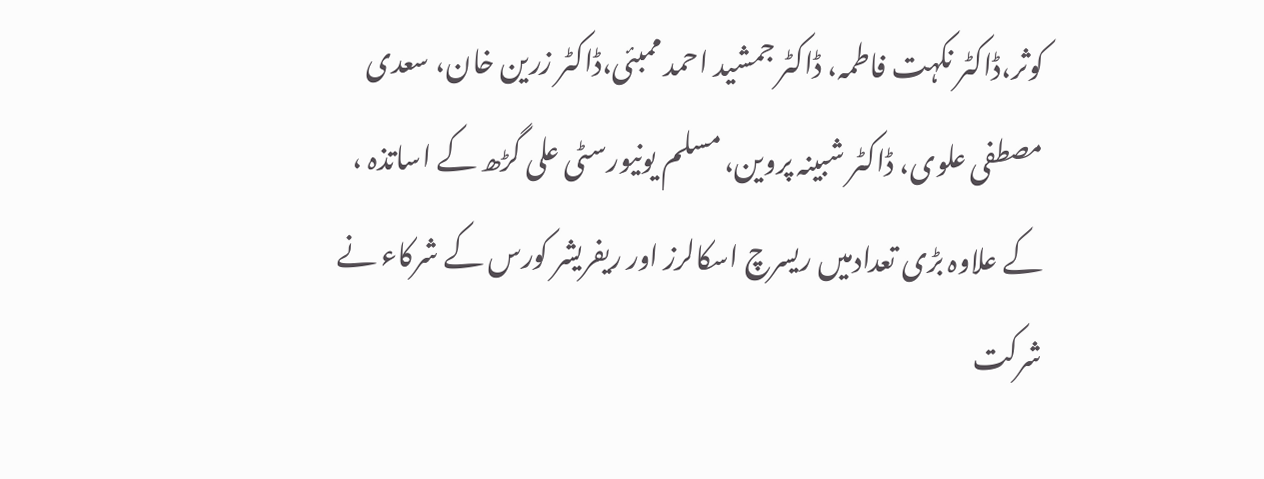کوثر،ڈاکٹر نکہت فاطمہ، ڈاکٹر جمشید احمد ممبئی،ڈاکٹر زرین خان، سعدی مصطفی علوی، ڈاکٹر شبینہ پروین، مسلم یونیورسٹی علی گڑھ کے اساتذہ ، کے علاوہ بڑی تعدادمیں ریسرچ اسکالرز اور ریفریشر کورس کے شرکاء نے شرکت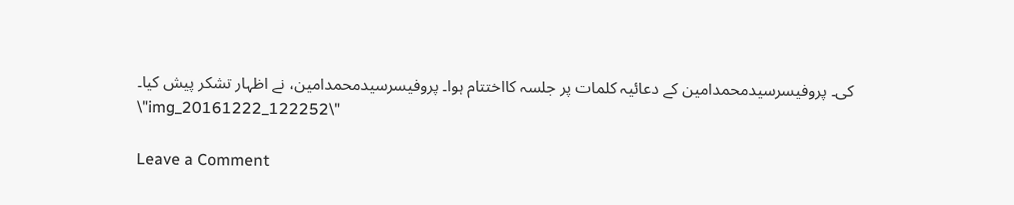کی۔ پروفیسرسیدمحمدامین کے دعائیہ کلمات پر جلسہ کااختتام ہوا۔ پروفیسرسیدمحمدامین، نے اظہار تشکر پیش کیا۔
\"img_20161222_122252\"

Leave a Comment